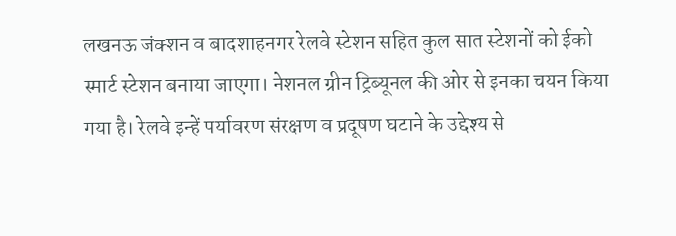लखनऊ जंक्शन व बादशाहनगर रेलवे स्टेशन सहित कुल सात स्टेशनों को ईको स्मार्ट स्टेशन बनाया जाएगा। नेशनल ग्रीन ट्रिब्यूनल की ओर से इनका चयन किया गया है। रेलवे इन्हें पर्यावरण संरक्षण व प्रदूषण घटाने के उद्देश्य से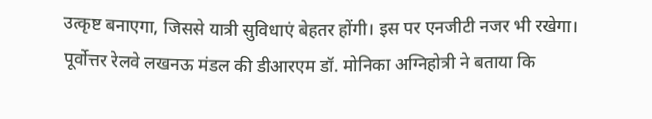उत्कृष्ट बनाएगा, जिससे यात्री सुविधाएं बेहतर होंगी। इस पर एनजीटी नजर भी रखेगा।
पूर्वोत्तर रेलवे लखनऊ मंडल की डीआरएम डॉ. मोनिका अग्निहोत्री ने बताया कि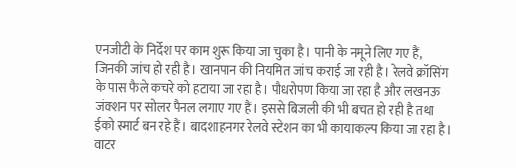एनजीटी के निर्देश पर काम शुरू किया जा चुका है। पानी के नमूने लिए गए हैं, जिनकी जांच हो रही है। खानपान की नियमित जांच कराई जा रही है। रेलवे क्रॉसिंग के पास फैले कचरे को हटाया जा रहा है। पौधरोपण किया जा रहा है और लखनऊ जंक्शन पर सोलर पैनल लगाए गए हैं। इससे बिजली की भी बचत हो रही है तथा ईको स्मार्ट बन रहे हैं। बादशाहनगर रेलवे स्टेशन का भी कायाकल्प किया जा रहा है।
वाटर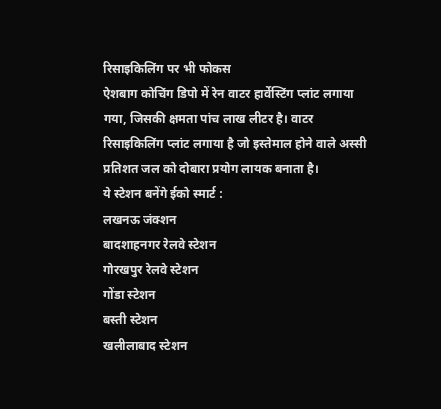रिसाइकिलिंग पर भी फोकस
ऐशबाग कोचिंग डिपो में रेन वाटर हार्वेस्टिंग प्लांट लगाया गया, जिसकी क्षमता पांच लाख लीटर है। वाटर रिसाइकिलिंग प्लांट लगाया है जो इस्तेमाल होने वाले अस्सी प्रतिशत जल को दोबारा प्रयोग लायक बनाता है।
ये स्टेशन बनेंगे ईको स्मार्ट :
लखनऊ जंक्शन
बादशाहनगर रेलवे स्टेशन
गोरखपुर रेलवे स्टेशन
गोंडा स्टेशन
बस्ती स्टेशन
खलीलाबाद स्टेशन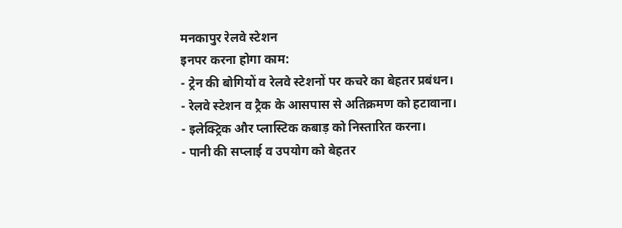मनकापुर रेलवे स्टेशन
इनपर करना होगा काम:
- ट्रेन की बोगियों व रेलवे स्टेशनों पर कचरे का बेहतर प्रबंधन।
- रेलवे स्टेशन व ट्रैक के आसपास से अतिक्रमण को हटावाना।
- इलेक्ट्रिक और प्लास्टिक कबाड़ को निस्तारित करना।
- पानी की सप्लाई व उपयोग को बेहतर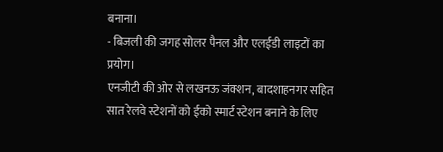बनाना।
- बिजली की जगह सोलर पैनल और एलईडी लाइटों का प्रयोग।
एनजीटी की ओर से लखनऊ जंक्शन, बादशाहनगर सहित सात रेलवे स्टेशनों को ईको स्मार्ट स्टेशन बनाने के लिए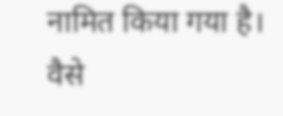नामित किया गया है। वैसे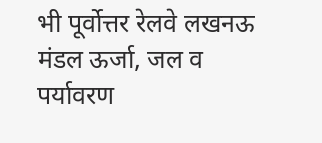भी पूर्वोत्तर रेलवे लखनऊ मंडल ऊर्जा, जल व पर्यावरण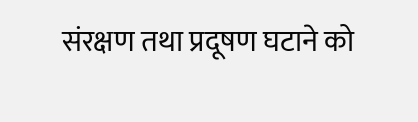संरक्षण तथा प्रदूषण घटाने को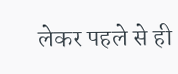लेकर पहले से ही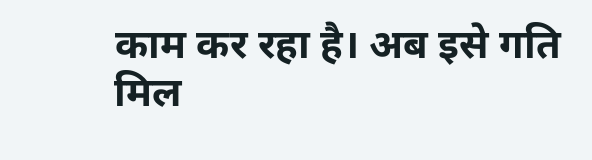काम कर रहा है। अब इसे गति मिल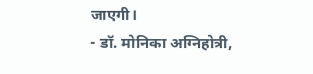जाएगी।
- डॉ. मोनिका अग्निहोत्री,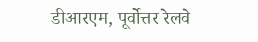डीआरएम, पूर्वोत्तर रेलवे